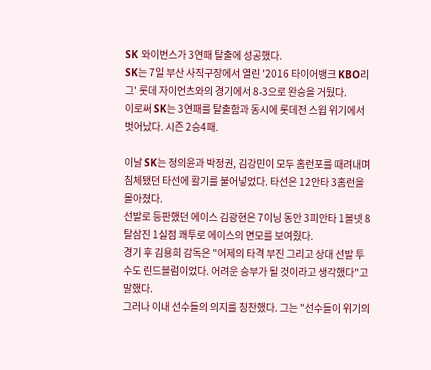SK 와이번스가 3연패 탈출에 성공했다.
SK는 7일 부산 사직구장에서 열린 '2016 타이어뱅크 KBO리그' 롯데 자이언츠와의 경기에서 8-3으로 완승을 거뒀다.
이로써 SK는 3연패를 탈출함과 동시에 롯데전 스윕 위기에서 벗어났다. 시즌 2승4패.

이날 SK는 정의윤과 박정권, 김강민이 모두 홈런포를 때려내며 침체됐던 타선에 활기를 불어넣었다. 타선은 12안타 3홈런을 몰아쳤다.
선발로 등판했던 에이스 김광현은 7이닝 동안 3피안타 1볼넷 8탈삼진 1실점 쾌투로 에이스의 면모를 보여줬다.
경기 후 김용희 감독은 "어제의 타격 부진 그리고 상대 선발 투수도 린드블럼이었다. 어려운 승부가 될 것이라고 생각했다"고 말했다.
그러나 이내 선수들의 의지를 칭찬했다. 그는 "선수들이 위기의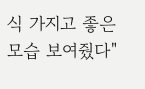식 가지고 좋은 모습 보여줬다"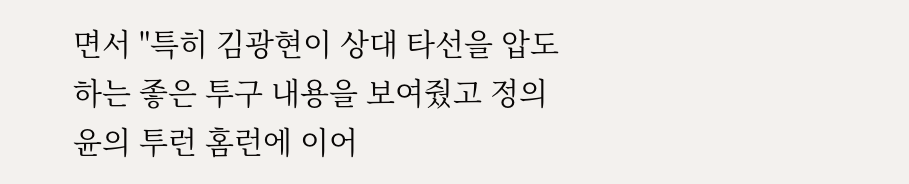면서 "특히 김광현이 상대 타선을 압도하는 좋은 투구 내용을 보여줬고 정의윤의 투런 홈런에 이어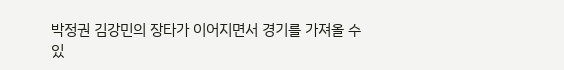박정권 김강민의 장타가 이어지면서 경기를 가져올 수 있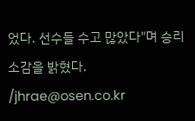었다. 선수들 수고 많았다"며 승리 소감을 밝혔다. /jhrae@osen.co.kr